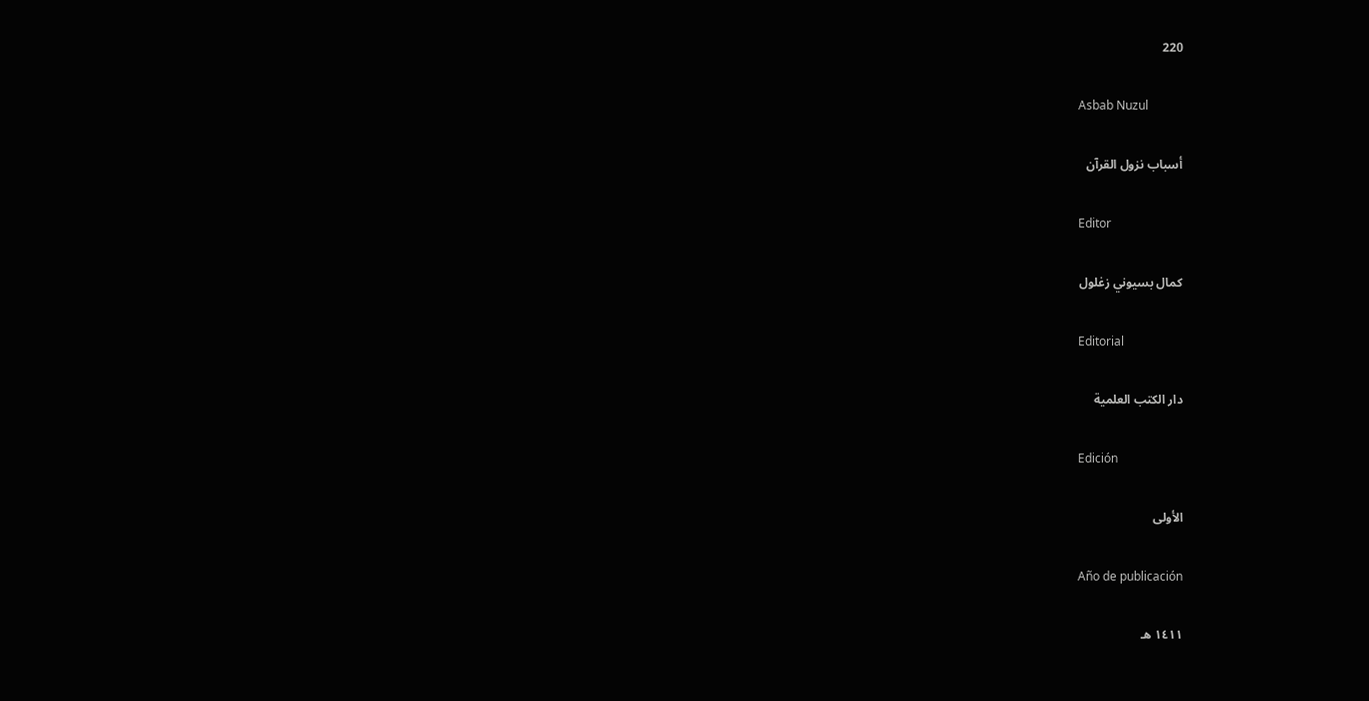220

Asbab Nuzul

أسباب نزول القرآن

Editor

كمال بسيوني زغلول

Editorial

دار الكتب العلمية

Edición

الأولى

Año de publicación

١٤١١ هـ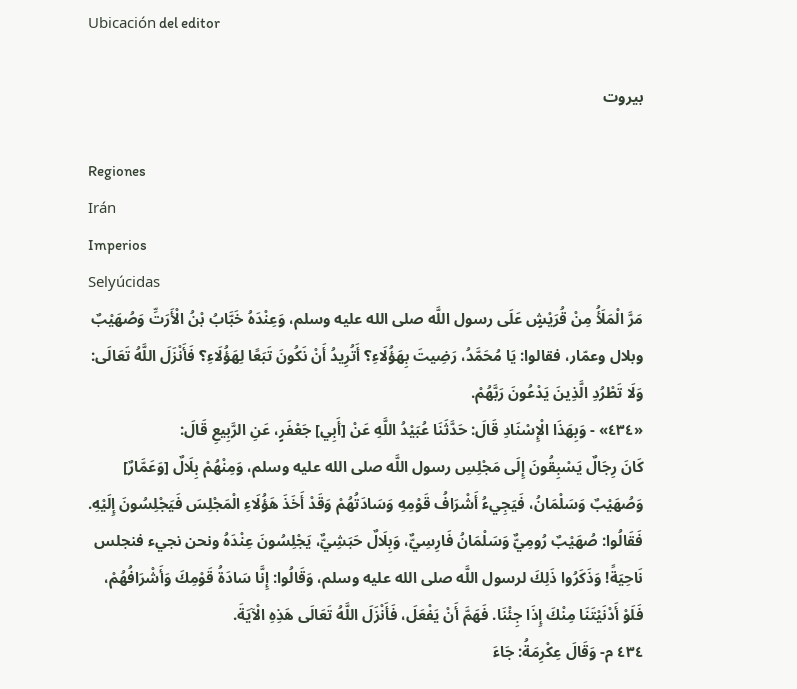Ubicación del editor

بيروت

Regiones
Irán
Imperios
Selyúcidas
مَرَّ الْمَلَأُ مِنْ قُرَيْشٍ عَلَى رسول اللَّه صلى الله عليه وسلم، وَعِنْدَهُ خَبَّابُ بْنُ الْأَرَتِّ وَصُهَيْبٌ وبلال وعمّار، فقالوا: يَا مُحَمَّدُ، رَضِيتَ بِهَؤُلَاءِ؟ أَتُرِيدُ أَنْ نَكُونَ تَبَعًا لِهَؤُلَاءِ؟ فَأَنْزَلَ اللَّهُ تَعَالَى: وَلَا تَطْرُدِ الَّذِينَ يَدْعُونَ رَبَّهُمْ.
«٤٣٤» - وَبِهَذَا الْإِسْنَادِ قَالَ: حَدَّثَنَا عُبَيْدُ اللَّهِ عَنْ [أَبِي] جَعْفَرٍ، عَنِ الرَّبِيعِ قَالَ:
كَانَ رِجَالٌ يَسْبِقُونَ إِلَى مَجْلِسِ رسول اللَّه صلى الله عليه وسلم، وَمِنْهُمْ بِلَالٌ [وَعَمَّارٌ] وَصُهَيْبٌ وَسَلْمَانُ، فَيَجِيءُ أَشْرَافُ قَوْمِهِ وَسَادَتُهُمْ وَقَدْ أَخَذَ هَؤُلَاءِ الْمَجْلِسَ فَيَجْلِسُونَ إِلَيْهِ.
فَقَالُوا: صُهَيْبٌ رُومِيٌّ وَسَلْمَانُ فَارِسِيٌّ، وَبِلَالٌ حَبَشِيٌّ، يَجْلِسُونَ عِنْدَهُ ونحن نجيء فنجلس نَاحِيَةً! وَذَكَرُوا ذَلِكَ لرسول اللَّه صلى الله عليه وسلم، وَقَالُوا: إِنَّا سَادَةُ قَوْمِكَ وَأَشْرَافُهُمْ، فَلَوْ أَدْنَيْتَنَا مِنْكَ إِذَا جِئْنَا. فَهَمَّ أَنْ يَفْعَلَ، فَأَنْزَلَ اللَّهُ تَعَالَى هَذِهِ الْآيَةَ.
٤٣٤ م- وَقَالَ عِكْرِمَةُ: جَاءَ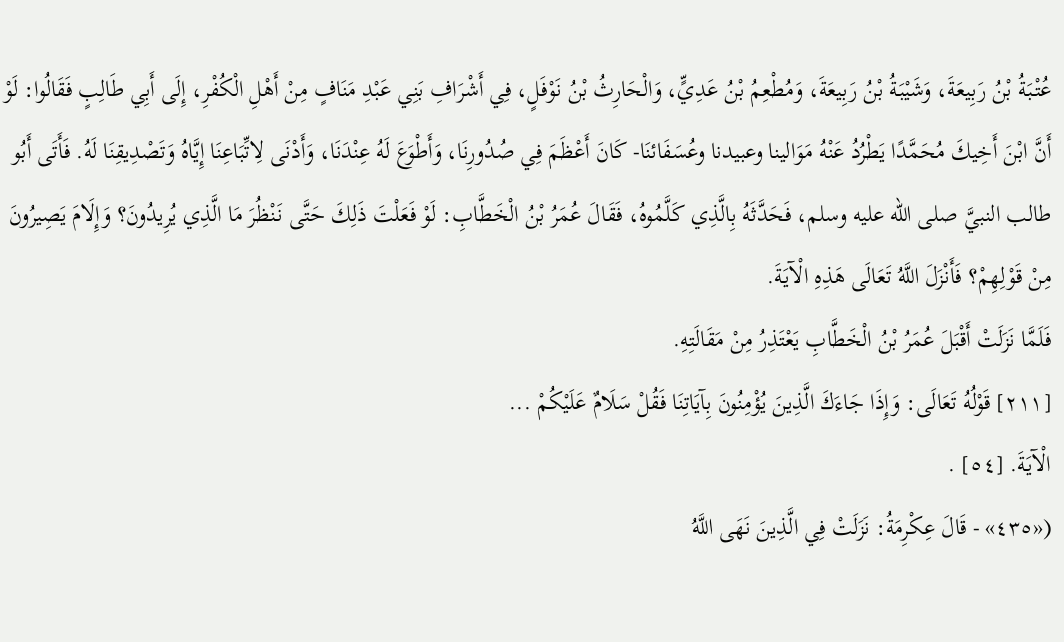عُتْبَةُ بْنُ رَبِيعَةَ، وَشَيْبَةُ بْنُ رَبِيعَةَ، وَمُطْعِمُ بْنُ عَدِيٍّ، وَالْحَارِثُ بْنُ نَوْفَلٍ، فِي أَشْرَافِ بَنِي عَبْدِ مَنَافٍ مِنْ أَهْلِ الْكُفْرِ، إِلَى أَبِي طَالِبٍ فَقَالُوا: لَوْ أَنَّ ابْنَ أَخِيكَ مُحَمَّدًا يَطْرُدُ عَنْهُ مَوَالينا وعبيدنا وعُسَفَائنَا- كَانَ أَعْظَمَ فِي صُدُورِنَا، وَأَطْوَعَ لَهُ عِنْدَنَا، وَأَدْنَى لِاتِّبَاعِنَا إِيَّاهُ وَتَصْدِيقِنَا لَهُ. فَأَتَى أَبُو طالب النبيَّ صلى الله عليه وسلم، فَحَدَّثَهُ بِالَّذِي كَلَّمُوهُ، فَقَالَ عُمَرُ بْنُ الْخَطَّابِ: لَوْ فَعَلْتَ ذَلِكَ حَتَّى نَنْظُرَ مَا الَّذِي يُرِيدُونَ؟ وَإِلَامَ يَصِيرُونَ مِنْ قَوْلِهِمْ؟ فَأَنْزَلَ اللَّهُ تَعَالَى هَذِهِ الْآيَةَ.
فَلَمَّا نَزَلَتْ أَقْبَلَ عُمَرُ بْنُ الْخَطَّابِ يَعْتَذِرُ مِنْ مَقَالَتِهِ.
[٢١١] قَوْلُهُ تَعَالَى: وَإِذَا جَاءَكَ الَّذِينَ يُؤْمِنُونَ بِآيَاتِنَا فَقُلْ سَلَامٌ عَلَيْكُمْ ...
الْآيَةَ. [٥٤] .
(«٤٣٥» - قَالَ عِكْرِمَةُ: نَزَلَتْ فِي الَّذِينَ نَهَى اللَّهُ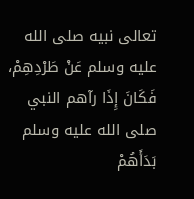تعالى نبيه صلى الله عليه وسلم عَنْ طَرْدِهِمْ، فَكَانَ إِذَا رآهم النبي صلى الله عليه وسلم بَدَأَهُمْ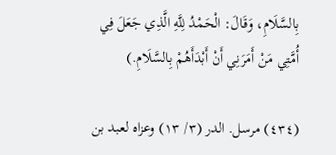بِالسَّلَامِ، وَقَالَ: الْحَمْدُ لِلَّهِ الَّذِي جَعَلَ فِي أُمَّتِي مَنْ أَمَرَنِي أَنْ أَبْدَأَهُمْ بِالسَّلَامِ.)

(٤٣٤) مرسل. الدر (٣/ ١٣) وعزاه لعبد بن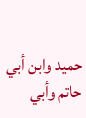حميد وابن أبي حاتم وأبي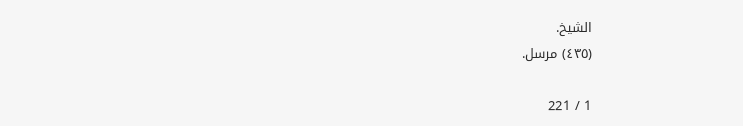الشيخ.
(٤٣٥) مرسل.

1 / 221